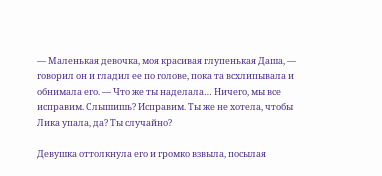— Маленькая девочка, моя красивая глупенькая Даша, — говорил он и гладил ее по голове, пока та всхлипывала и обнимала его. — Что же ты наделала… Ничего, мы все исправим. Слышишь? Исправим. Ты же не хотела, чтобы Лика упала, да? Ты случайно?

Девушка оттолкнула его и громко взвыла, посылая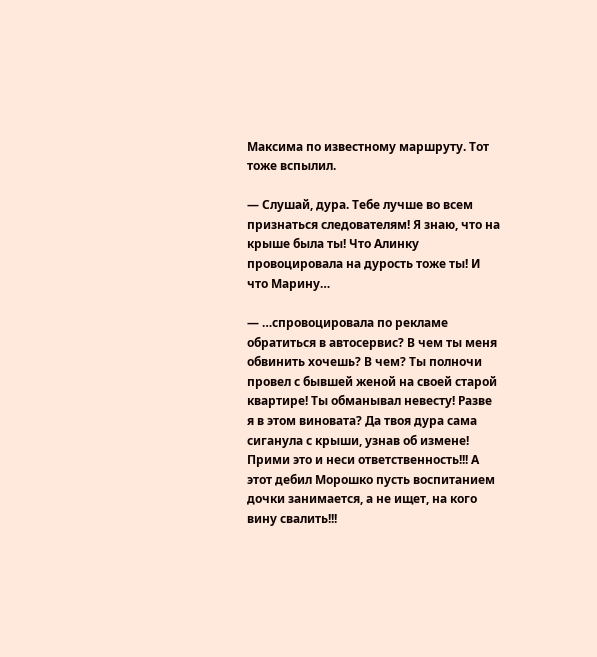Максима по известному маршруту. Тот тоже вспылил.

— Слушай, дура. Тебе лучше во всем признаться следователям! Я знаю, что на крыше была ты! Что Алинку провоцировала на дурость тоже ты! И что Марину…

— …спровоцировала по рекламе обратиться в автосервис? В чем ты меня обвинить хочешь? В чем? Ты полночи провел с бывшей женой на своей старой квартире! Ты обманывал невесту! Разве я в этом виновата? Да твоя дура сама сиганула с крыши, узнав об измене! Прими это и неси ответственность!!! А этот дебил Морошко пусть воспитанием дочки занимается, а не ищет, на кого вину свалить!!!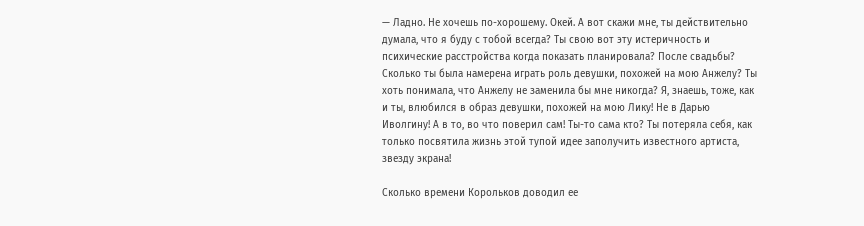— Ладно. Не хочешь по-хорошему. Окей. А вот скажи мне, ты действительно думала, что я буду с тобой всегда? Ты свою вот эту истеричность и психические расстройства когда показать планировала? После свадьбы? Сколько ты была намерена играть роль девушки, похожей на мою Анжелу? Ты хоть понимала, что Анжелу не заменила бы мне никогда? Я, знаешь, тоже, как и ты, влюбился в образ девушки, похожей на мою Лику! Не в Дарью Иволгину! А в то, во что поверил сам! Ты-то сама кто? Ты потеряла себя, как только посвятила жизнь этой тупой идее заполучить известного артиста, звезду экрана!

Сколько времени Корольков доводил ее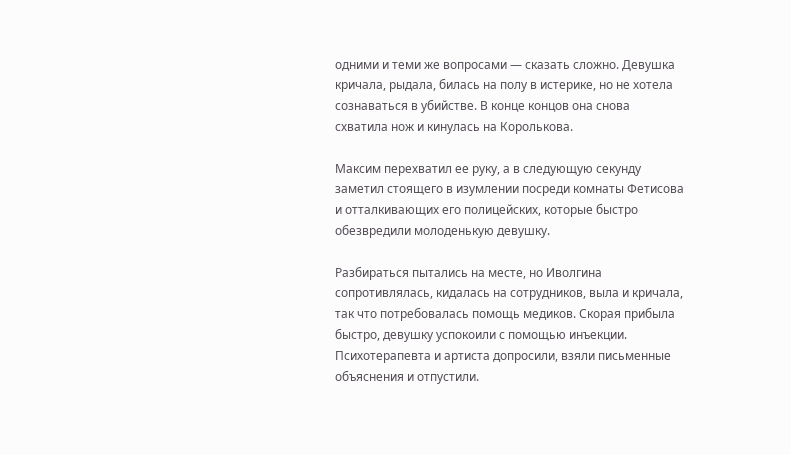одними и теми же вопросами — сказать сложно. Девушка кричала, рыдала, билась на полу в истерике, но не хотела сознаваться в убийстве. В конце концов она снова схватила нож и кинулась на Королькова.

Максим перехватил ее руку, а в следующую секунду заметил стоящего в изумлении посреди комнаты Фетисова и отталкивающих его полицейских, которые быстро обезвредили молоденькую девушку.

Разбираться пытались на месте, но Иволгина сопротивлялась, кидалась на сотрудников, выла и кричала, так что потребовалась помощь медиков. Скорая прибыла быстро, девушку успокоили с помощью инъекции. Психотерапевта и артиста допросили, взяли письменные объяснения и отпустили.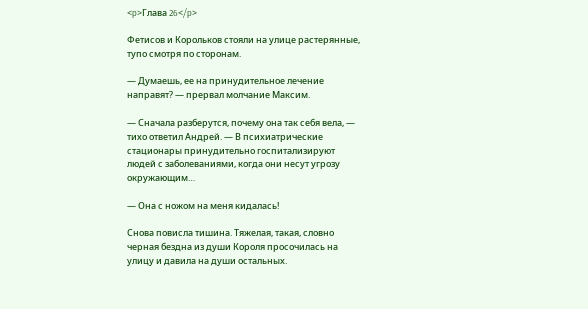<p>Глава 26</p>

Фетисов и Корольков стояли на улице растерянные, тупо смотря по сторонам.

— Думаешь, ее на принудительное лечение направят? — прервал молчание Максим.

— Сначала разберутся, почему она так себя вела, — тихо ответил Андрей. — В психиатрические стационары принудительно госпитализируют людей с заболеваниями, когда они несут угрозу окружающим…

— Она с ножом на меня кидалась!

Снова повисла тишина. Тяжелая, такая, словно черная бездна из души Короля просочилась на улицу и давила на души остальных.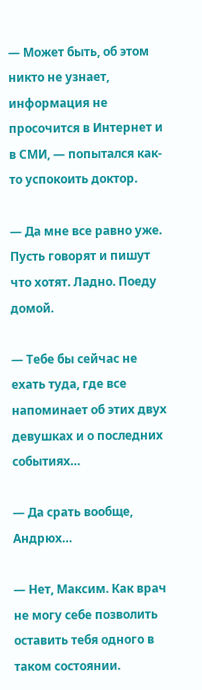— Может быть, об этом никто не узнает, информация не просочится в Интернет и в СМИ, — попытался как-то успокоить доктор.

— Да мне все равно уже. Пусть говорят и пишут что хотят. Ладно. Поеду домой.

— Тебе бы сейчас не ехать туда, где все напоминает об этих двух девушках и о последних событиях…

— Да срать вообще, Андрюх…

— Нет, Максим. Как врач не могу себе позволить оставить тебя одного в таком состоянии.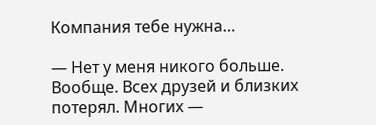Компания тебе нужна…

— Нет у меня никого больше. Вообще. Всех друзей и близких потерял. Многих —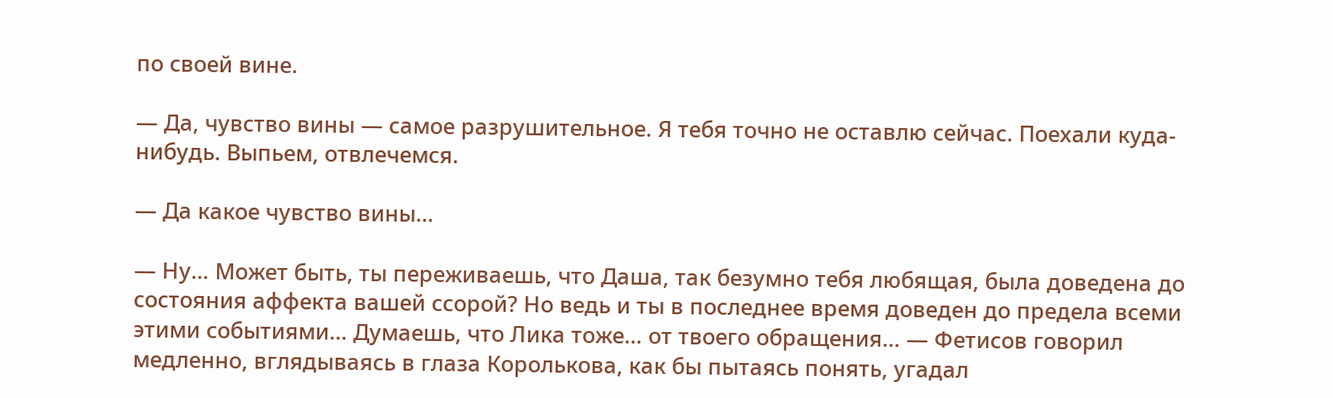по своей вине.

— Да, чувство вины — самое разрушительное. Я тебя точно не оставлю сейчас. Поехали куда-нибудь. Выпьем, отвлечемся.

— Да какое чувство вины…

— Ну… Может быть, ты переживаешь, что Даша, так безумно тебя любящая, была доведена до состояния аффекта вашей ссорой? Но ведь и ты в последнее время доведен до предела всеми этими событиями… Думаешь, что Лика тоже… от твоего обращения… — Фетисов говорил медленно, вглядываясь в глаза Королькова, как бы пытаясь понять, угадал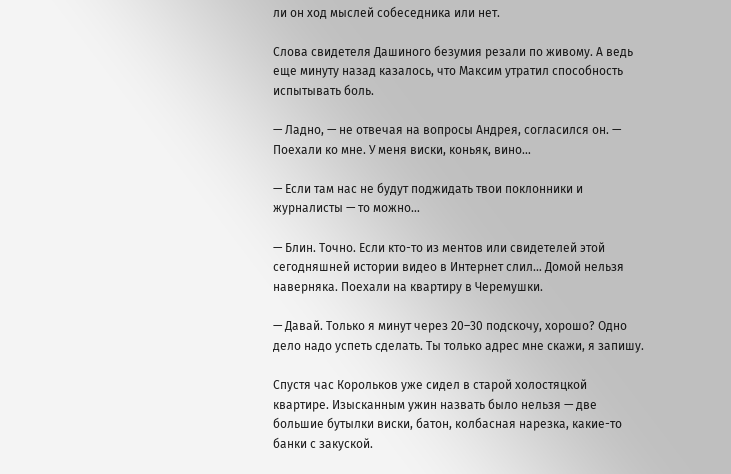ли он ход мыслей собеседника или нет.

Слова свидетеля Дашиного безумия резали по живому. А ведь еще минуту назад казалось, что Максим утратил способность испытывать боль.

— Ладно, — не отвечая на вопросы Андрея, согласился он. — Поехали ко мне. У меня виски, коньяк, вино…

— Если там нас не будут поджидать твои поклонники и журналисты — то можно…

— Блин. Точно. Если кто-то из ментов или свидетелей этой сегодняшней истории видео в Интернет слил… Домой нельзя наверняка. Поехали на квартиру в Черемушки.

— Давай. Только я минут через 20–30 подскочу, хорошо? Одно дело надо успеть сделать. Ты только адрес мне скажи, я запишу.

Спустя час Корольков уже сидел в старой холостяцкой квартире. Изысканным ужин назвать было нельзя — две большие бутылки виски, батон, колбасная нарезка, какие-то банки с закуской.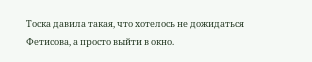Тоска давила такая, что хотелось не дожидаться Фетисова, а просто выйти в окно.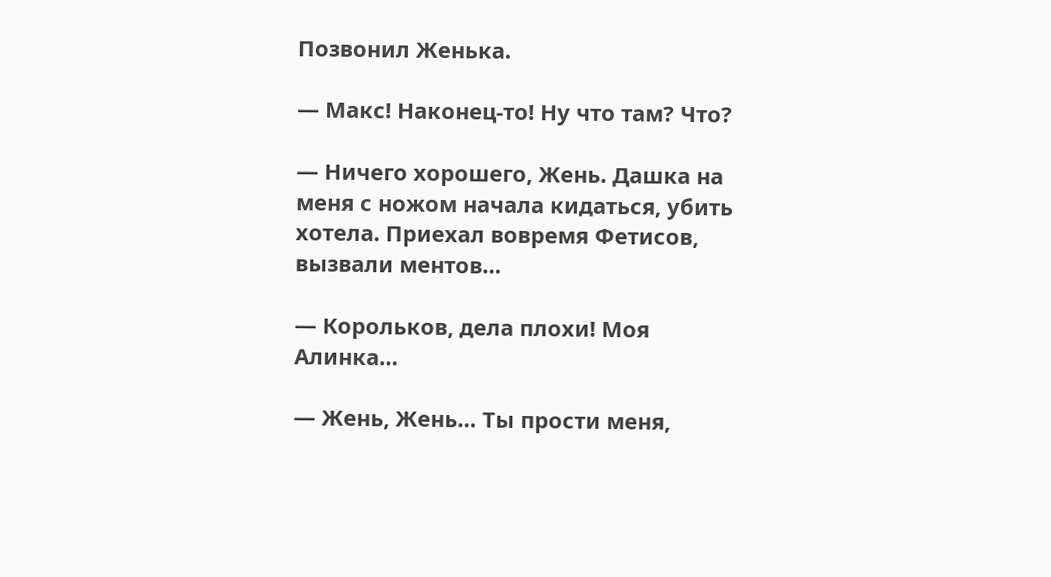Позвонил Женька.

— Макс! Наконец-то! Ну что там? Что?

— Ничего хорошего, Жень. Дашка на меня с ножом начала кидаться, убить хотела. Приехал вовремя Фетисов, вызвали ментов…

— Корольков, дела плохи! Моя Алинка…

— Жень, Жень… Ты прости меня,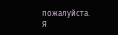пожалуйста. Я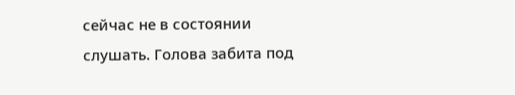сейчас не в состоянии слушать. Голова забита под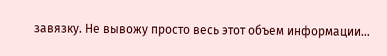завязку. Не вывожу просто весь этот объем информации…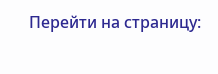Перейти на страницу: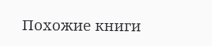Похожие книги